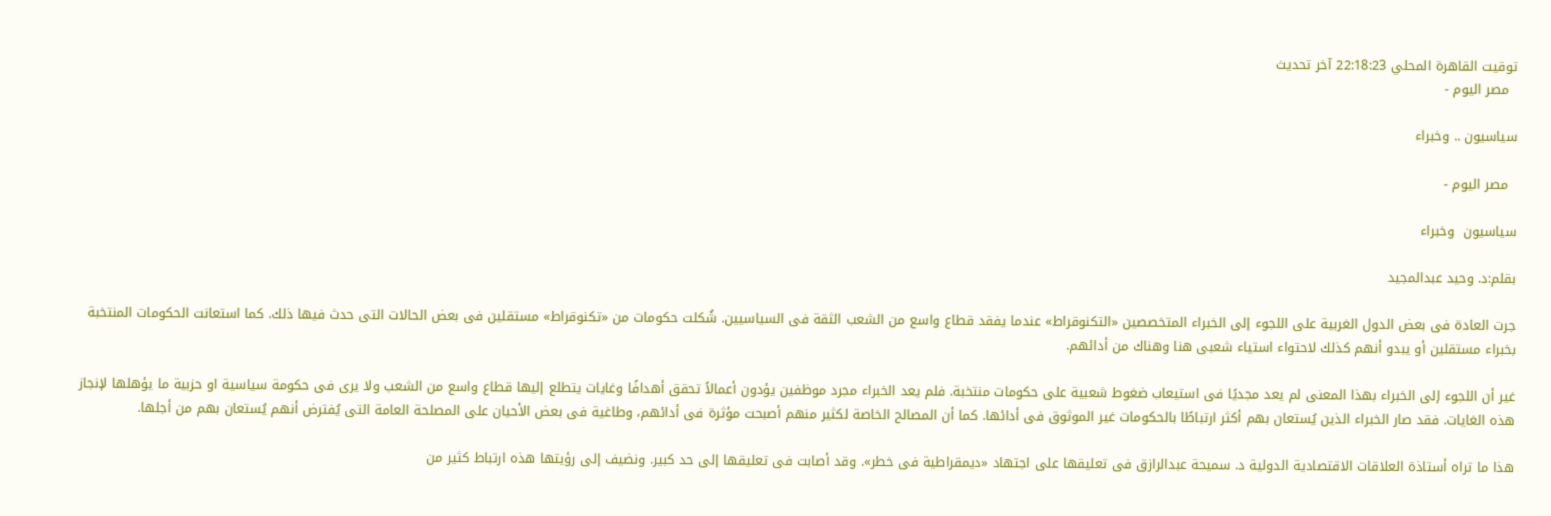توقيت القاهرة المحلي 22:18:23 آخر تحديث
  مصر اليوم -

سياسيون .. وخبراء

  مصر اليوم -

سياسيون  وخبراء

بقلم:د. وحيد عبدالمجيد

جرت العادة فى بعض الدول الغربية على اللجوء إلى الخبراء المتخصصين «التكنوقراط» عندما يفقد قطاع واسع من الشعب الثقة فى السياسيين. شُكلت حكومات من «تكنوقراط» مستقلين فى بعض الحالات التى حدث فيها ذلك. كما استعانت الحكومات المنتخبة بخبراء مستقلين أو يبدو أنهم كذلك لاحتواء استياء شعبى هنا وهناك من أدائهم.

غير أن اللجوء إلى الخبراء بهذا المعنى لم يعد مجديًا فى استيعاب ضغوط شعبية على حكومات منتخبة. فلم يعد الخبراء مجرد موظفين يؤدون أعمالاً تحقق أهدافًا وغايات يتطلع إليها قطاع واسع من الشعب ولا يرى فى حكومة سياسية او حزبية ما يؤهلها لإنجاز هذه الغايات. فقد صار الخبراء الذين يُستعان بهم أكثر ارتباطًا بالحكومات غير الموثوق فى أدائها. كما أن المصالح الخاصة لكثير منهم أصبحت مؤثرة فى أدائهم، وطاغية فى بعض الأحيان على المصلحة العامة التى يُفترض أنهم يُستعان بهم من أجلها.

هذا ما تراه أستاذة العلاقات الاقتصادية الدولية د. سميحة عبدالرازق فى تعليقها على اجتهاد «ديمقراطية فى خطر». وقد أصابت فى تعليقها إلى حد كبير. ونضيف إلى رؤيتها هذه ارتباط كثير من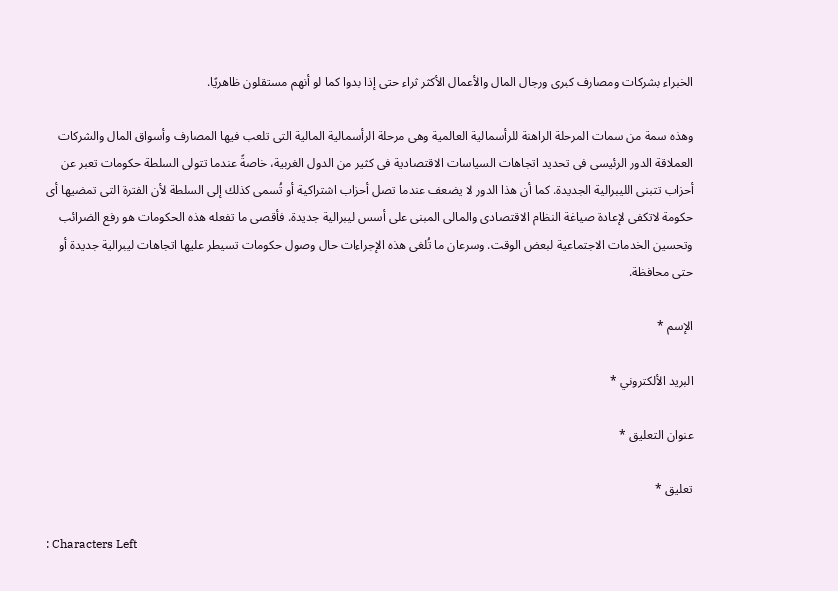الخبراء بشركات ومصارف كبرى ورجال المال والأعمال الأكثر ثراء حتى إذا بدوا كما لو أنهم مستقلون ظاهريًا.

وهذه سمة من سمات المرحلة الراهنة للرأسمالية العالمية وهى مرحلة الرأسمالية المالية التى تلعب فيها المصارف وأسواق المال والشركات العملاقة الدور الرئيسى فى تحديد اتجاهات السياسات الاقتصادية فى كثير من الدول الغربية، خاصةً عندما تتولى السلطة حكومات تعبر عن أحزاب تتبنى الليبرالية الجديدة. كما أن هذا الدور لا يضعف عندما تصل أحزاب اشتراكية أو تُسمى كذلك إلى السلطة لأن الفترة التى تمضيها أى حكومة لاتكفى لإعادة صياغة النظام الاقتصادى والمالى المبنى على أسس ليبرالية جديدة. فأقصى ما تفعله هذه الحكومات هو رفع الضرائب وتحسين الخدمات الاجتماعية لبعض الوقت. وسرعان ما تُلغى هذه الإجراءات حال وصول حكومات تسيطر عليها اتجاهات ليبرالية جديدة أو حتى محافظة.

الإسم *

البريد الألكتروني *

عنوان التعليق *

تعليق *

: Characters Left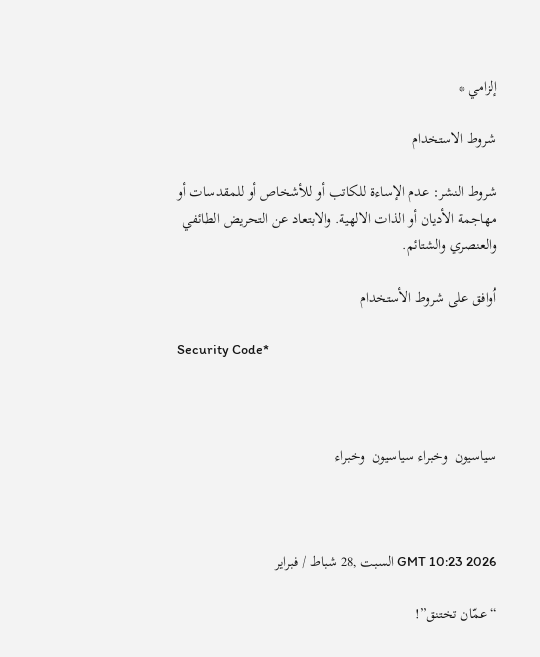إلزامي *

شروط الاستخدام

شروط النشر: عدم الإساءة للكاتب أو للأشخاص أو للمقدسات أو مهاجمة الأديان أو الذات الالهية. والابتعاد عن التحريض الطائفي والعنصري والشتائم.

اُوافق على شروط الأستخدام

Security Code*



سياسيون  وخبراء سياسيون  وخبراء



GMT 10:23 2026 السبت ,28 شباط / فبراير

“عمّان تختنق”!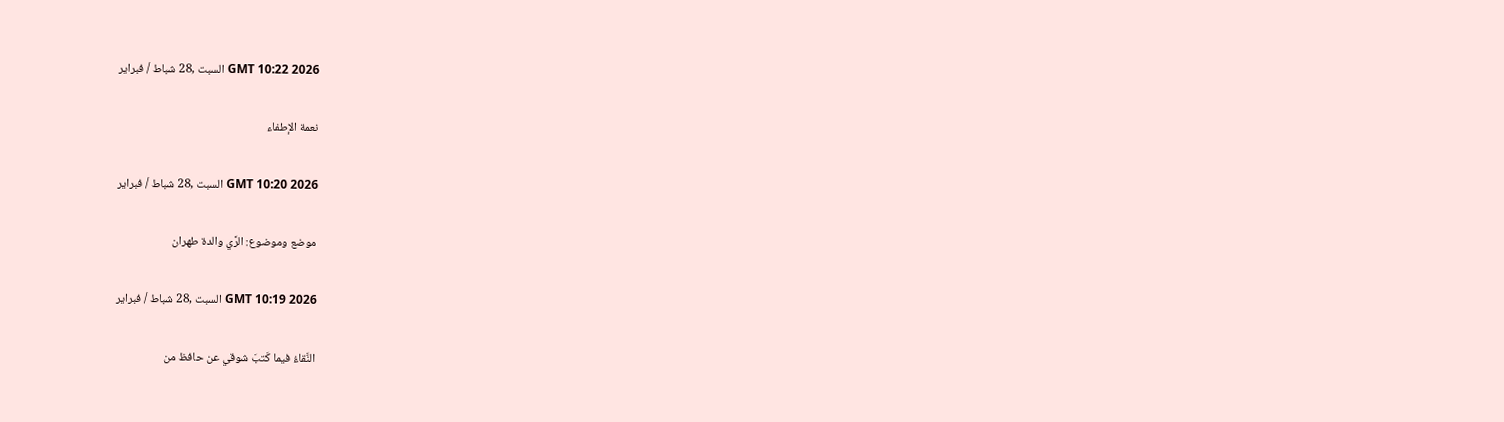GMT 10:22 2026 السبت ,28 شباط / فبراير

نعمة الإطفاء

GMT 10:20 2026 السبت ,28 شباط / فبراير

موضع وموضوع: الرَّي والدة طهران

GMT 10:19 2026 السبت ,28 شباط / فبراير

النَّقاءُ فيما كَتبَ شوقي عن حافظ من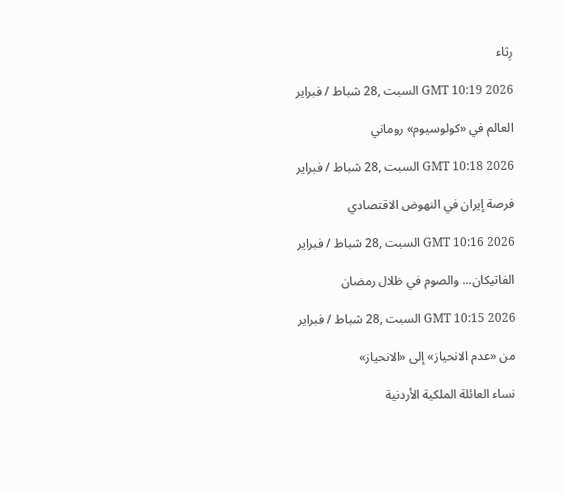رِثاء

GMT 10:19 2026 السبت ,28 شباط / فبراير

العالم في «كولوسيوم» روماني

GMT 10:18 2026 السبت ,28 شباط / فبراير

فرصة إيران في النهوض الاقتصادي

GMT 10:16 2026 السبت ,28 شباط / فبراير

الفاتيكان... والصوم في ظلال رمضان

GMT 10:15 2026 السبت ,28 شباط / فبراير

من «عدم الانحياز» إلى «الانحياز»

نساء العائلة الملكية الأردنية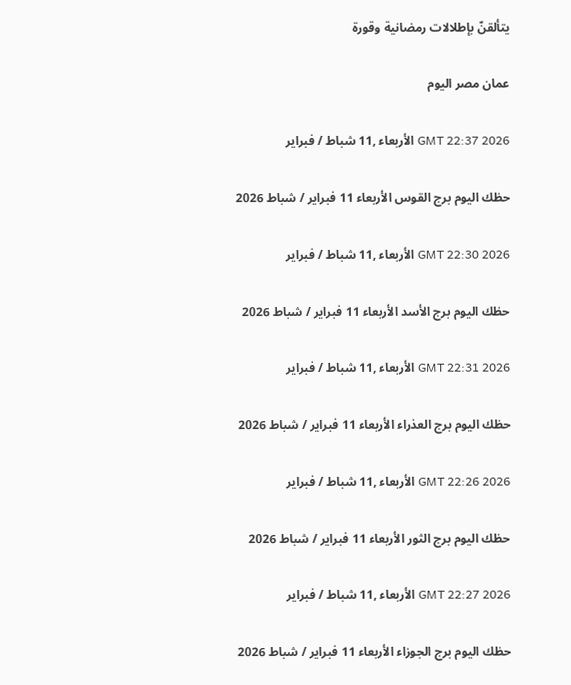يتألقنّ بإطلالات رمضانية وقورة

عمان مصر اليوم

GMT 22:37 2026 الأربعاء ,11 شباط / فبراير

حظك اليوم برج القوس الأربعاء 11 فبراير / شباط 2026

GMT 22:30 2026 الأربعاء ,11 شباط / فبراير

حظك اليوم برج الأسد الأربعاء 11 فبراير / شباط 2026

GMT 22:31 2026 الأربعاء ,11 شباط / فبراير

حظك اليوم برج العذراء الأربعاء 11 فبراير / شباط 2026

GMT 22:26 2026 الأربعاء ,11 شباط / فبراير

حظك اليوم برج الثور الأربعاء 11 فبراير / شباط 2026

GMT 22:27 2026 الأربعاء ,11 شباط / فبراير

حظك اليوم برج الجوزاء الأربعاء 11 فبراير / شباط 2026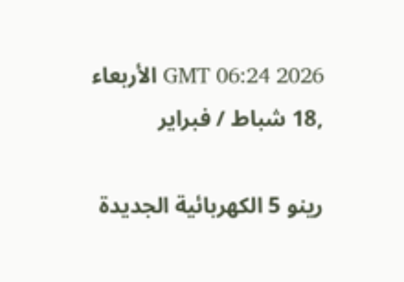GMT 06:24 2026 الأربعاء ,18 شباط / فبراير

رينو 5 الكهربائية الجديدة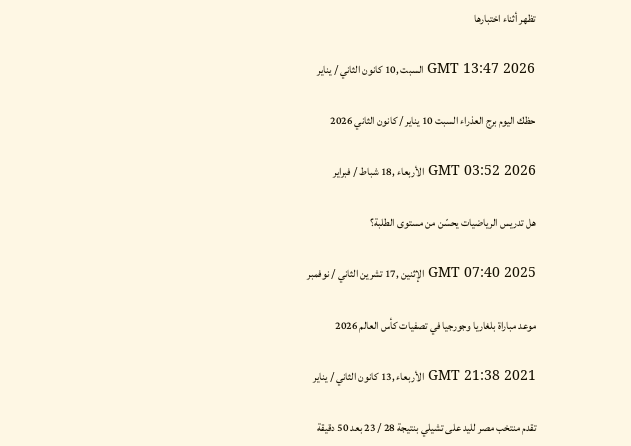تظهر أثناء اختبارها

GMT 13:47 2026 السبت ,10 كانون الثاني / يناير

حظك اليوم برج العذراء السبت 10 يناير / كانون الثاني 2026

GMT 03:52 2026 الأربعاء ,18 شباط / فبراير

هل تدريس الرياضيات يحسّن من مستوى الطلبة؟

GMT 07:40 2025 الإثنين ,17 تشرين الثاني / نوفمبر

موعد مباراة بلغاريا وجورجيا في تصفيات كأس العالم 2026

GMT 21:38 2021 الأربعاء ,13 كانون الثاني / يناير

تقدم منتخب مصر لليد على تشيلي بنتيجة 28 / 23 بعد 50 دقيقة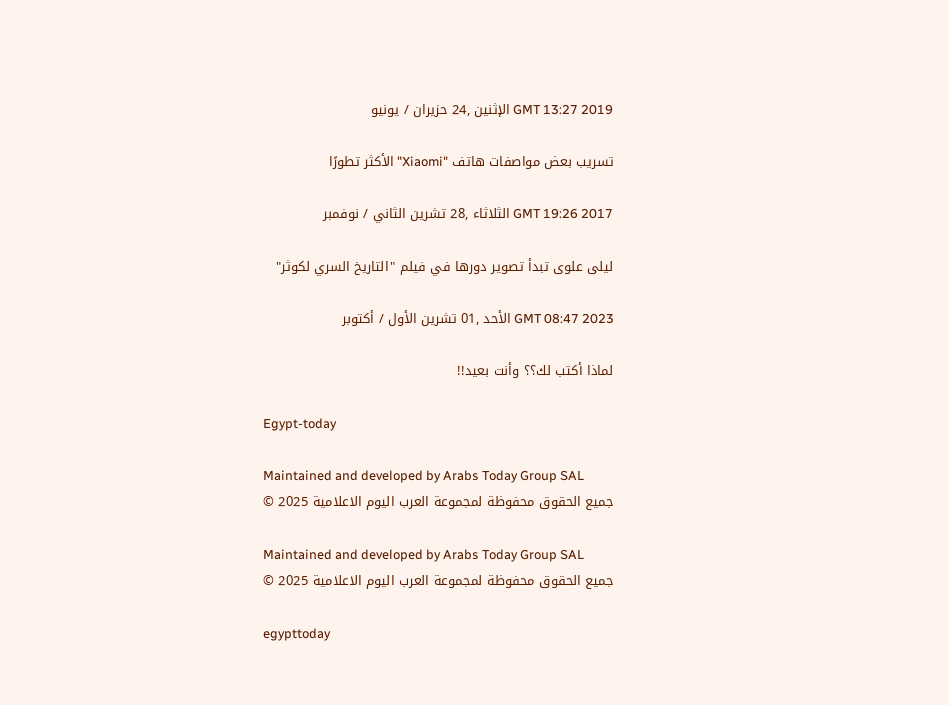GMT 13:27 2019 الإثنين ,24 حزيران / يونيو

تسريب بعض مواصفات هاتف "Xiaomi" الأكثر تطورًا

GMT 19:26 2017 الثلاثاء ,28 تشرين الثاني / نوفمبر

ليلى علوى تبدأ تصوير دورها في فيلم "التاريخ السري لكوثر"

GMT 08:47 2023 الأحد ,01 تشرين الأول / أكتوبر

لماذا أكتب لك؟؟ وأنت بعيد!!

Egypt-today

Maintained and developed by Arabs Today Group SAL
جميع الحقوق محفوظة لمجموعة العرب اليوم الاعلامية 2025 ©

Maintained and developed by Arabs Today Group SAL
جميع الحقوق محفوظة لمجموعة العرب اليوم الاعلامية 2025 ©

egypttoday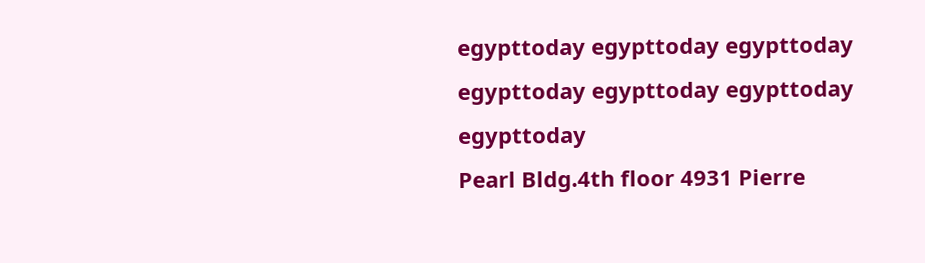egypttoday egypttoday egypttoday
egypttoday egypttoday egypttoday
egypttoday
Pearl Bldg.4th floor 4931 Pierre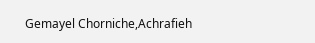Gemayel Chorniche,Achrafieh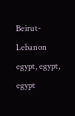Beirut- Lebanon
egypt, egypt, egypt